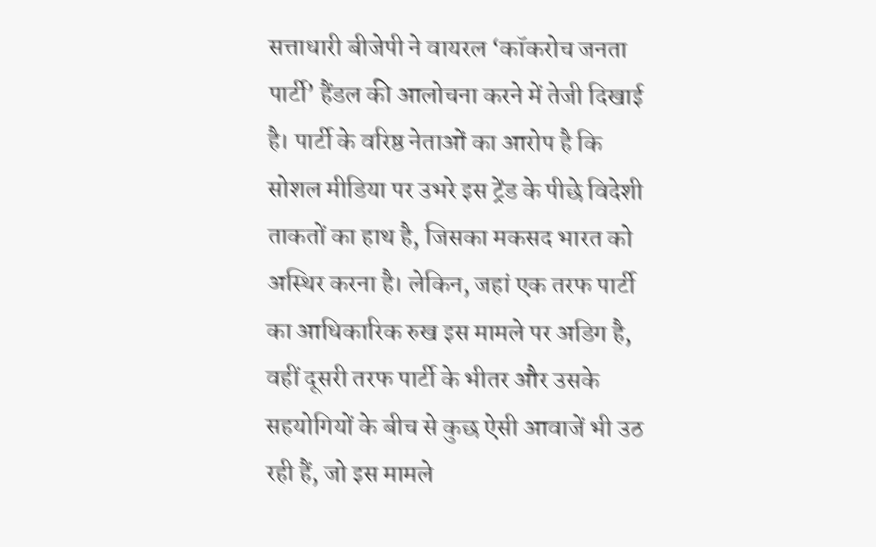सत्ताधारी बीजेपी ने वायरल ‘कॉकरोच जनता पार्टी’ हैंडल की आलोचना करने में तेजी दिखाई है। पार्टी के वरिष्ठ नेताओं का आरोप है कि सोशल मीडिया पर उभरे इस ट्रेंड के पीछे विदेशी ताकतों का हाथ है, जिसका मकसद भारत को अस्थिर करना है। लेकिन, जहां एक तरफ पार्टी का आधिकारिक रुख इस मामले पर अडिग है, वहीं दूसरी तरफ पार्टी के भीतर और उसके सहयोगियों के बीच से कुछ ऐसी आवाजें भी उठ रही हैं, जो इस मामले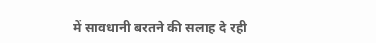में सावधानी बरतने की सलाह दे रही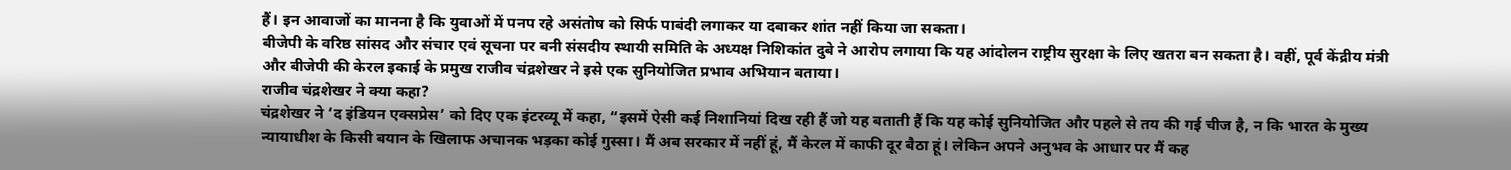हैं। इन आवाजों का मानना है कि युवाओं में पनप रहे असंतोष को सिर्फ पाबंदी लगाकर या दबाकर शांत नहीं किया जा सकता।
बीजेपी के वरिष्ठ सांसद और संचार एवं सूचना पर बनी संसदीय स्थायी समिति के अध्यक्ष निशिकांत दुबे ने आरोप लगाया कि यह आंदोलन राष्ट्रीय सुरक्षा के लिए खतरा बन सकता है। वहीं, पूर्व केंद्रीय मंत्री और बीजेपी की केरल इकाई के प्रमुख राजीव चंद्रशेखर ने इसे एक सुनियोजित प्रभाव अभियान बताया।
राजीव चंद्रशेखर ने क्या कहा?
चंद्रशेखर ने ‘द इंडियन एक्सप्रेस’ को दिए एक इंटरव्यू में कहा, “इसमें ऐसी कई निशानियां दिख रही हैं जो यह बताती हैं कि यह कोई सुनियोजित और पहले से तय की गई चीज है, न कि भारत के मुख्य न्यायाधीश के किसी बयान के खिलाफ अचानक भड़का कोई गुस्सा। मैं अब सरकार में नहीं हूं, मैं केरल में काफी दूर बैठा हूं। लेकिन अपने अनुभव के आधार पर मैं कह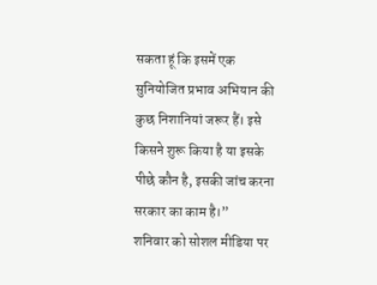सकता हूं कि इसमें एक सुनियोजित प्रभाव अभियान की कुछ निशानियां जरूर हैं। इसे किसने शुरू किया है या इसके पीछे कौन है, इसकी जांच करना सरकार का काम है।”
शनिवार को सोशल मीडिया पर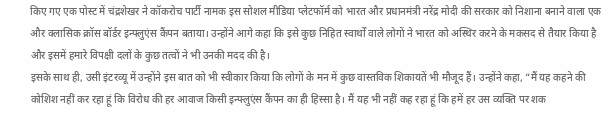किए गए एक पोस्ट में चंद्रशेखर ने कॉकरोच पार्टी नामक इस सोशल मीडिया प्लेटफॉर्म को भारत और प्रधानमंत्री नरेंद्र मोदी की सरकार को निशाना बनाने वाला एक और क्लासिक क्रॉस बॉर्डर इन्फ्लुएंस कैंपन बताया। उन्होंने आगे कहा कि इसे कुछ निहित स्वार्थों वाले लोगों ने भारत को अस्थिर करने के मकसद से तैयार किया है और इसमें हमारे विपक्षी दलों के कुछ तत्वों ने भी उनकी मदद की है।
इसके साथ ही, उसी इंटरव्यू में उन्होंने इस बात को भी स्वीकार किया कि लोगों के मन में कुछ वास्तविक शिकायतें भी मौजूद हैं। उन्होंने कहा, “मैं यह कहने की कोशिश नहीं कर रहा हूं कि विरोध की हर आवाज किसी इन्फ्लुएंस कैंपन का ही हिस्सा है। मैं यह भी नहीं कह रहा हूं कि हमें हर उस व्यक्ति पर शक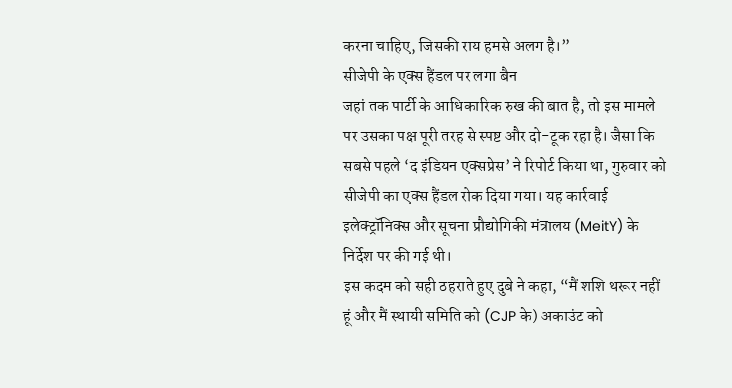करना चाहिए, जिसकी राय हमसे अलग है।”
सीजेपी के एक्स हैंडल पर लगा बैन
जहां तक पार्टी के आधिकारिक रुख की बात है, तो इस मामले पर उसका पक्ष पूरी तरह से स्पष्ट और दो-टूक रहा है। जैसा कि सबसे पहले ‘द इंडियन एक्सप्रेस’ ने रिपोर्ट किया था, गुरुवार को सीजेपी का एक्स हैंडल रोक दिया गया। यह कार्रवाई इलेक्ट्रॉनिक्स और सूचना प्रौद्योगिकी मंत्रालय (MeitY) के निर्देश पर की गई थी।
इस कदम को सही ठहराते हुए दुबे ने कहा, “मैं शशि थरूर नहीं हूं और मैं स्थायी समिति को (CJP के) अकाउंट को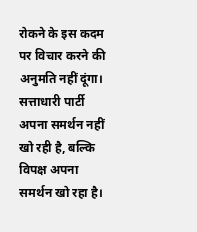रोकने के इस कदम पर विचार करने की अनुमति नहीं दूंगा। सत्ताधारी पार्टी अपना समर्थन नहीं खो रही है, बल्कि विपक्ष अपना समर्थन खो रहा है।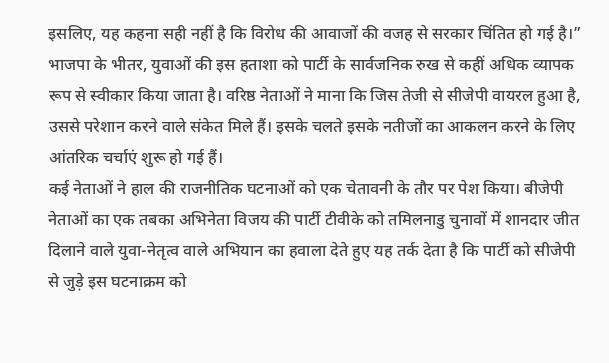इसलिए, यह कहना सही नहीं है कि विरोध की आवाजों की वजह से सरकार चिंतित हो गई है।”
भाजपा के भीतर, युवाओं की इस हताशा को पार्टी के सार्वजनिक रुख से कहीं अधिक व्यापक रूप से स्वीकार किया जाता है। वरिष्ठ नेताओं ने माना कि जिस तेजी से सीजेपी वायरल हुआ है, उससे परेशान करने वाले संकेत मिले हैं। इसके चलते इसके नतीजों का आकलन करने के लिए आंतरिक चर्चाएं शुरू हो गई हैं।
कई नेताओं ने हाल की राजनीतिक घटनाओं को एक चेतावनी के तौर पर पेश किया। बीजेपी नेताओं का एक तबका अभिनेता विजय की पार्टी टीवीके को तमिलनाडु चुनावों में शानदार जीत दिलाने वाले युवा-नेतृत्व वाले अभियान का हवाला देते हुए यह तर्क देता है कि पार्टी को सीजेपी से जुड़े इस घटनाक्रम को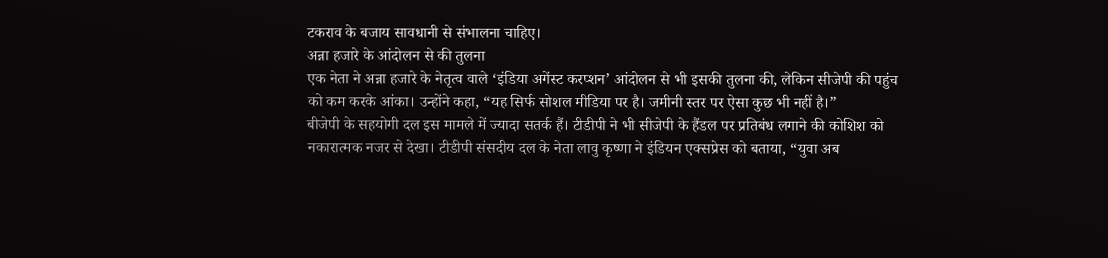टकराव के बजाय सावधानी से संभालना चाहिए।
अन्ना हजारे के आंदोलन से की तुलना
एक नेता ने अन्ना हजारे के नेतृत्व वाले ‘इंडिया अगेंस्ट करप्शन’ आंदोलन से भी इसकी तुलना की, लेकिन सीजेपी की पहुंच को कम करके आंका। उन्होंने कहा, “यह सिर्फ सोशल मीडिया पर है। जमीनी स्तर पर ऐसा कुछ भी नहीं है।”
बीजेपी के सहयोगी दल इस मामले में ज्यादा सतर्क हैं। टीडीपी ने भी सीजेपी के हैंडल पर प्रतिबंध लगाने की कोशिश को नकारात्मक नजर से देखा। टीडीपी संसदीय दल के नेता लावु कृष्णा ने इंडियन एक्सप्रेस को बताया, “युवा अब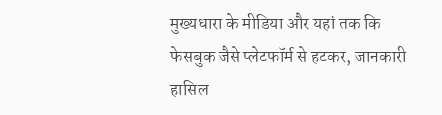मुख्यधारा के मीडिया और यहां तक कि फेसबुक जैसे प्लेटफॉर्म से हटकर, जानकारी हासिल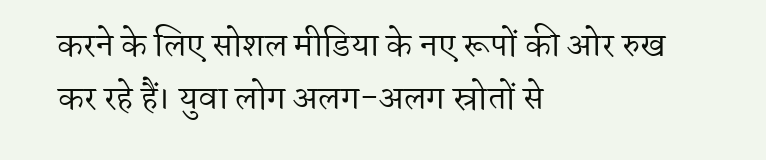करने के लिए सोशल मीडिया के नए रूपों की ओर रुख कर रहे हैं। युवा लोग अलग-अलग स्रोतों से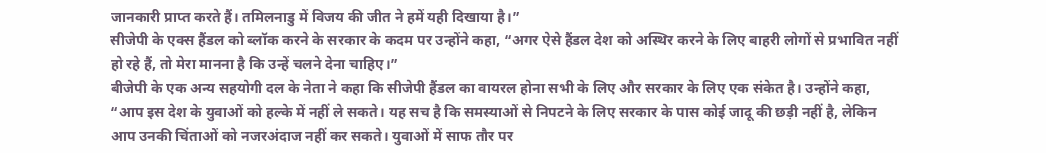जानकारी प्राप्त करते हैं। तमिलनाडु में विजय की जीत ने हमें यही दिखाया है।”
सीजेपी के एक्स हैंडल को ब्लॉक करने के सरकार के कदम पर उन्होंने कहा, “अगर ऐसे हैंडल देश को अस्थिर करने के लिए बाहरी लोगों से प्रभावित नहीं हो रहे हैं, तो मेरा मानना है कि उन्हें चलने देना चाहिए।”
बीजेपी के एक अन्य सहयोगी दल के नेता ने कहा कि सीजेपी हैंडल का वायरल होना सभी के लिए और सरकार के लिए एक संकेत है। उन्होंने कहा, “आप इस देश के युवाओं को हल्के में नहीं ले सकते। यह सच है कि समस्याओं से निपटने के लिए सरकार के पास कोई जादू की छड़ी नहीं है, लेकिन आप उनकी चिंताओं को नजरअंदाज नहीं कर सकते। युवाओं में साफ तौर पर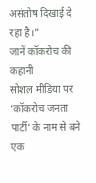असंतोष दिखाई दे रहा है।”
जानें कॉकरोच की कहानी
सोशल मीडिया पर ‘कॉकरोच जनता पार्टी’ के नाम से बने एक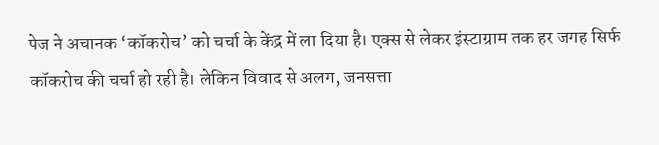पेज ने अचानक ‘कॉकरोच’ को चर्चा के केंद्र में ला दिया है। एक्स से लेकर इंस्टाग्राम तक हर जगह सिर्फ कॉकरोच की चर्चा हो रही है। लेकिन विवाद से अलग, जनसत्ता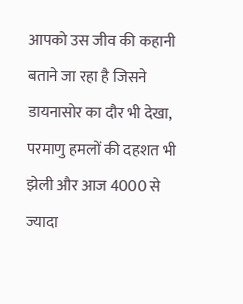आपको उस जीव की कहानी बताने जा रहा है जिसने डायनासोर का दौर भी देखा, परमाणु हमलों की दहशत भी झेली और आज 4000 से ज्यादा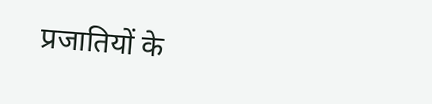प्रजातियों के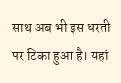साथ अब भी इस धरती पर टिका हुआ है। यहां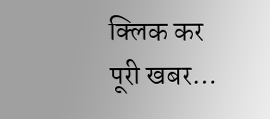क्लिक कर पूरी खबर…